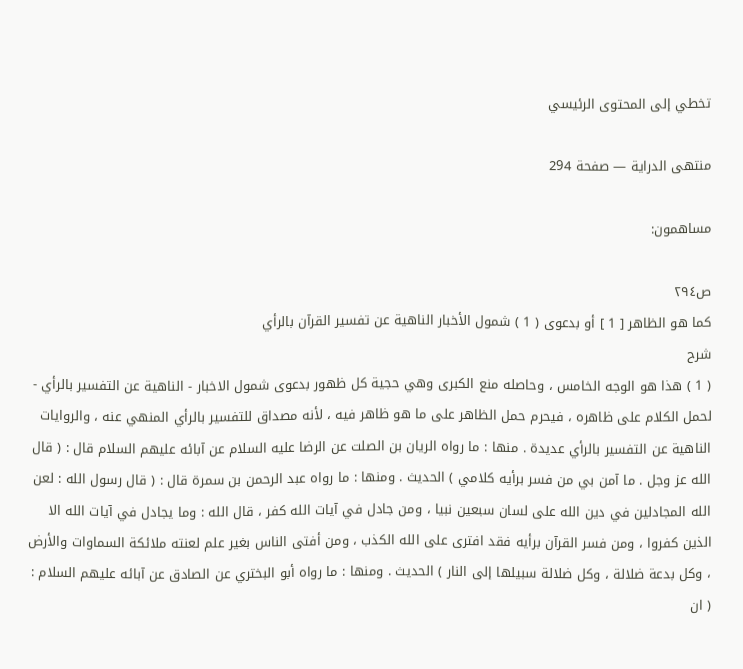تخطي إلى المحتوى الرئيسي

منتهى الدراية — صفحة 294

مساهمون:

ص٢٩٤
كما هو الظاهر [ 1 ] أو بدعوى ( 1 ) شمول الأخبار الناهية عن تفسير القرآن بالرأي
شرح
( 1 ) هذا هو الوجه الخامس ، وحاصله منع الكبرى وهي حجية كل ظهور بدعوى شمول الاخبار - الناهية عن التفسير بالرأي - لحمل الكلام على ظاهره ، فيحرم حمل الظاهر على ما هو ظاهر فيه ، لأنه مصداق للتفسير بالرأي المنهي عنه ، والروايات الناهية عن التفسير بالرأي عديدة . منها : ما رواه الريان بن الصلت عن الرضا عليه السلام عن آبائه عليهم السلام قال : ( قال الله عز وجل . ما آمن بي من فسر برأيه كلامي ) الحديث . ومنها : ما رواه عبد الرحمن بن سمرة قال : ( قال رسول الله : لعن الله المجادلين في دين الله على لسان سبعين نبيا ، ومن جادل في آيات الله كفر ، قال الله : وما يجادل في آيات الله الا الذين كفروا ، ومن فسر القرآن برأيه فقد افترى على الله الكذب ، ومن أفتى الناس بغير علم لعنته ملائكة السماوات والأرض ، وكل بدعة ضلالة ، وكل ضلالة سبيلها إلى النار ) الحديث . ومنها : ما رواه أبو البختري عن الصادق عن آبائه عليهم السلام : ( ان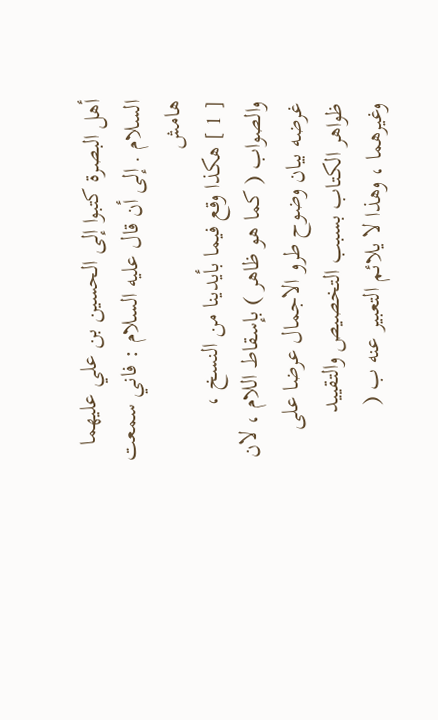أهل البصرة كتبوا إلى الحسين بن علي عليهما السلام . إلى أن قال عليه السلام : فاني سمعت
هامش
[ 1 ] هكذا وقع فيما بأيدينا من النسخ ، والصواب ( كما هو ظاهر ) بإسقاط اللام ، لان غرضه بيان وضوح طرو الاجمال عرضا على ظواهر الكتاب بسبب التخصيص والتقييد وغيرهما ، وهذا لا يلائم التعبير عنه ب (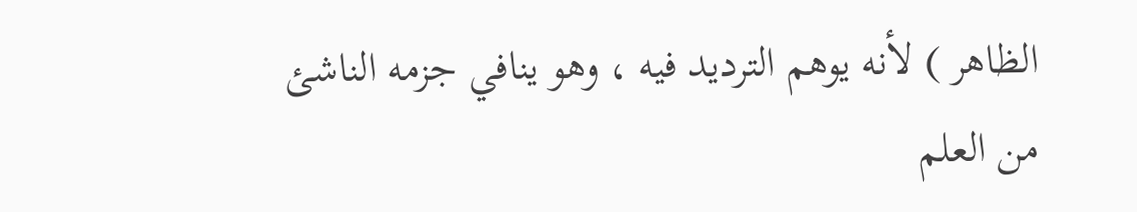الظاهر ) لأنه يوهم الترديد فيه ، وهو ينافي جزمه الناشئ من العلم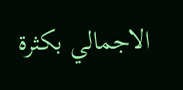الاجمالي بكثرة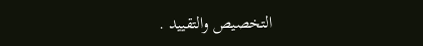التخصيص والتقييد .